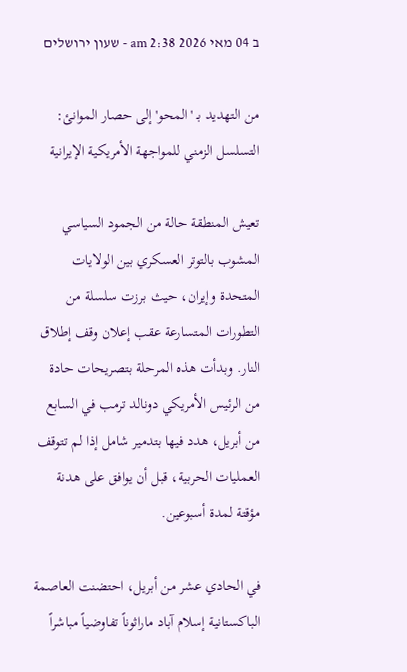ב 04 מאי 2026 2:38 am - שעון ירושלים

من التهديد بـ 'المحو' إلى حصار الموانئ: التسلسل الزمني للمواجهة الأمريكية الإيرانية

تعيش المنطقة حالة من الجمود السياسي المشوب بالتوتر العسكري بين الولايات المتحدة وإيران، حيث برزت سلسلة من التطورات المتسارعة عقب إعلان وقف إطلاق النار. وبدأت هذه المرحلة بتصريحات حادة من الرئيس الأمريكي دونالد ترمب في السابع من أبريل، هدد فيها بتدمير شامل إذا لم تتوقف العمليات الحربية، قبل أن يوافق على هدنة مؤقتة لمدة أسبوعين.

في الحادي عشر من أبريل، احتضنت العاصمة الباكستانية إسلام آباد ماراثوناً تفاوضياً مباشراً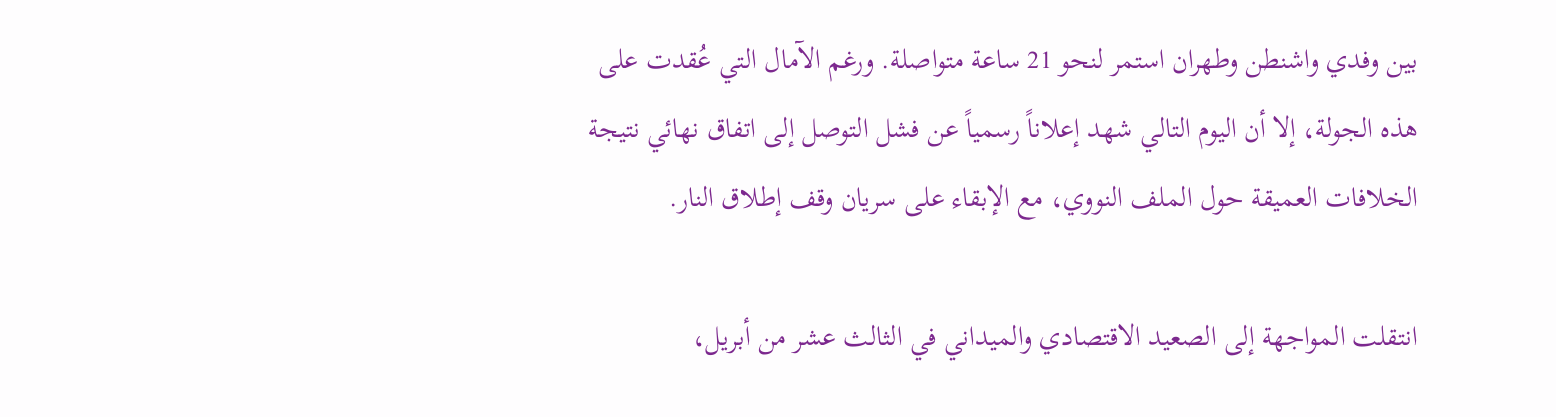بين وفدي واشنطن وطهران استمر لنحو 21 ساعة متواصلة. ورغم الآمال التي عُقدت على هذه الجولة، إلا أن اليوم التالي شهد إعلاناً رسمياً عن فشل التوصل إلى اتفاق نهائي نتيجة الخلافات العميقة حول الملف النووي، مع الإبقاء على سريان وقف إطلاق النار.

انتقلت المواجهة إلى الصعيد الاقتصادي والميداني في الثالث عشر من أبريل،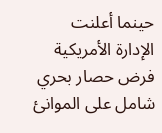حينما أعلنت الإدارة الأمريكية فرض حصار بحري شامل على الموانئ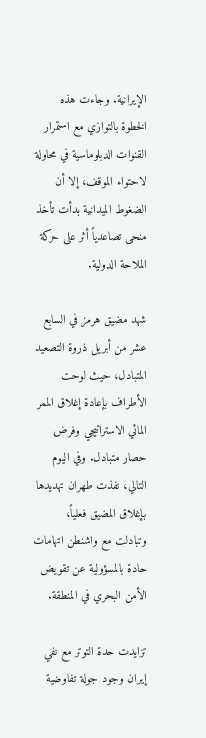الإيرانية. وجاءت هذه الخطوة بالتوازي مع استمرار القنوات الدبلوماسية في محاولة لاحتواء الموقف، إلا أن الضغوط الميدانية بدأت تأخذ منحى تصاعدياً أثر على حركة الملاحة الدولية.

شهد مضيق هرمز في السابع عشر من أبريل ذروة التصعيد المتبادل، حيث لوحت الأطراف بإعادة إغلاق الممر المائي الاستراتيجي وفرض حصار متبادل. وفي اليوم التالي، نفذت طهران تهديدها بإغلاق المضيق فعلياً، وتبادلت مع واشنطن اتهامات حادة بالمسؤولية عن تقويض الأمن البحري في المنطقة.

تزايدت حدة التوتر مع نفي إيران وجود جولة تفاوضية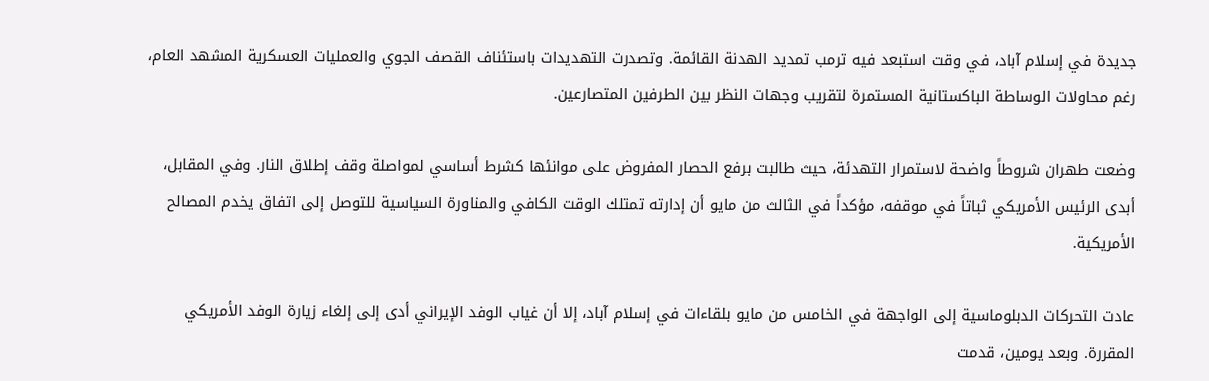جديدة في إسلام آباد، في وقت استبعد فيه ترمب تمديد الهدنة القائمة. وتصدرت التهديدات باستئناف القصف الجوي والعمليات العسكرية المشهد العام، رغم محاولات الوساطة الباكستانية المستمرة لتقريب وجهات النظر بين الطرفين المتصارعين.

وضعت طهران شروطاً واضحة لاستمرار التهدئة، حيث طالبت برفع الحصار المفروض على موانئها كشرط أساسي لمواصلة وقف إطلاق النار. وفي المقابل، أبدى الرئيس الأمريكي ثباتاً في موقفه، مؤكداً في الثالث من مايو أن إدارته تمتلك الوقت الكافي والمناورة السياسية للتوصل إلى اتفاق يخدم المصالح الأمريكية.

عادت التحركات الدبلوماسية إلى الواجهة في الخامس من مايو بلقاءات في إسلام آباد، إلا أن غياب الوفد الإيراني أدى إلى إلغاء زيارة الوفد الأمريكي المقررة. وبعد يومين، قدمت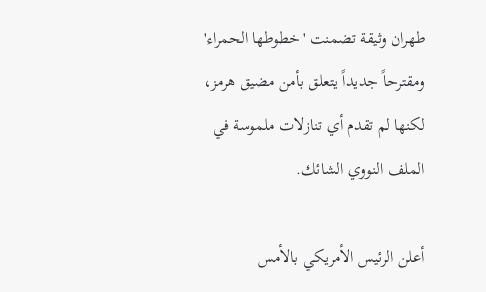طهران وثيقة تضمنت 'خطوطها الحمراء' ومقترحاً جديداً يتعلق بأمن مضيق هرمز، لكنها لم تقدم أي تنازلات ملموسة في الملف النووي الشائك.

أعلن الرئيس الأمريكي بالأمس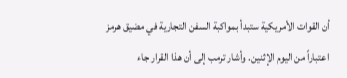أن القوات الأمريكية ستبدأ بمواكبة السفن التجارية في مضيق هرمز اعتباراً من اليوم الإثنين. وأشار ترمب إلى أن هذا القرار جاء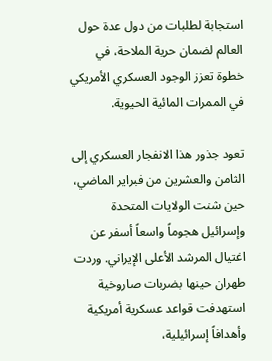استجابة لطلبات من دول عدة حول العالم لضمان حرية الملاحة، في خطوة تعزز الوجود العسكري الأمريكي في الممرات المائية الحيوية.

تعود جذور هذا الانفجار العسكري إلى الثامن والعشرين من فبراير الماضي، حين شنت الولايات المتحدة وإسرائيل هجوماً واسعاً أسفر عن اغتيال المرشد الأعلى الإيراني. وردت طهران حينها بضربات صاروخية استهدفت قواعد عسكرية أمريكية وأهدافاً إسرائيلية،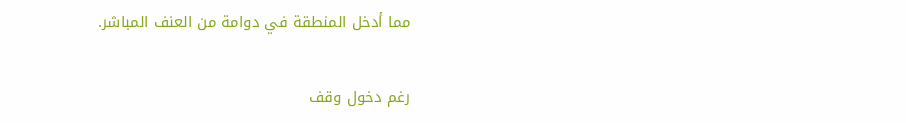مما أدخل المنطقة في دوامة من العنف المباشر.

رغم دخول وقف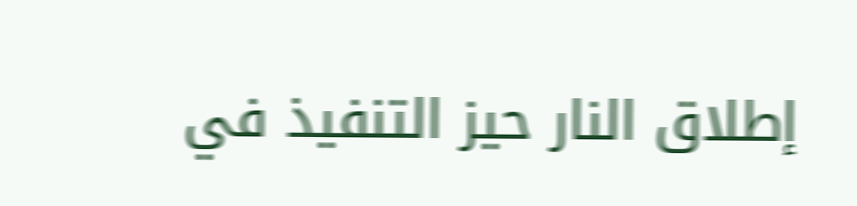إطلاق النار حيز التنفيذ في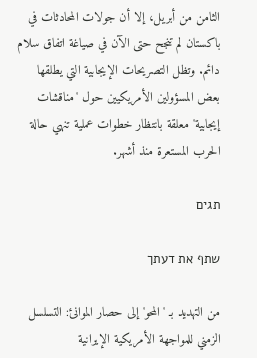الثامن من أبريل، إلا أن جولات المحادثات في باكستان لم تنجح حتى الآن في صياغة اتفاق سلام دائم. وتظل التصريحات الإيجابية التي يطلقها بعض المسؤولين الأمريكيين حول 'مناقشات إيجابية' معلقة بانتظار خطوات عملية تنهي حالة الحرب المستعرة منذ أشهر.

תגים

שתף את דעתך

من التهديد بـ 'المحو' إلى حصار الموانئ: التسلسل الزمني للمواجهة الأمريكية الإيرانية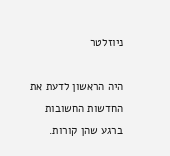ניוזלטר

היה הראשון לדעת את החדשות החשובות ברגע שהן קורות.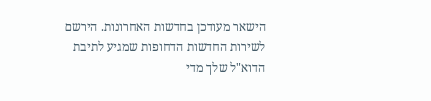הישאר מעודכן בחדשות האחרונות. הירשם לשירות החדשות הדחופות שמגיע לתיבת הדוא"ל שלך מדי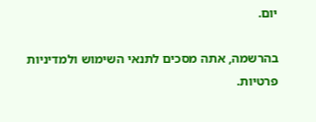יום.

בהרשמה, אתה מסכים לתנאי השימוש ולמדיניות פרטיות.